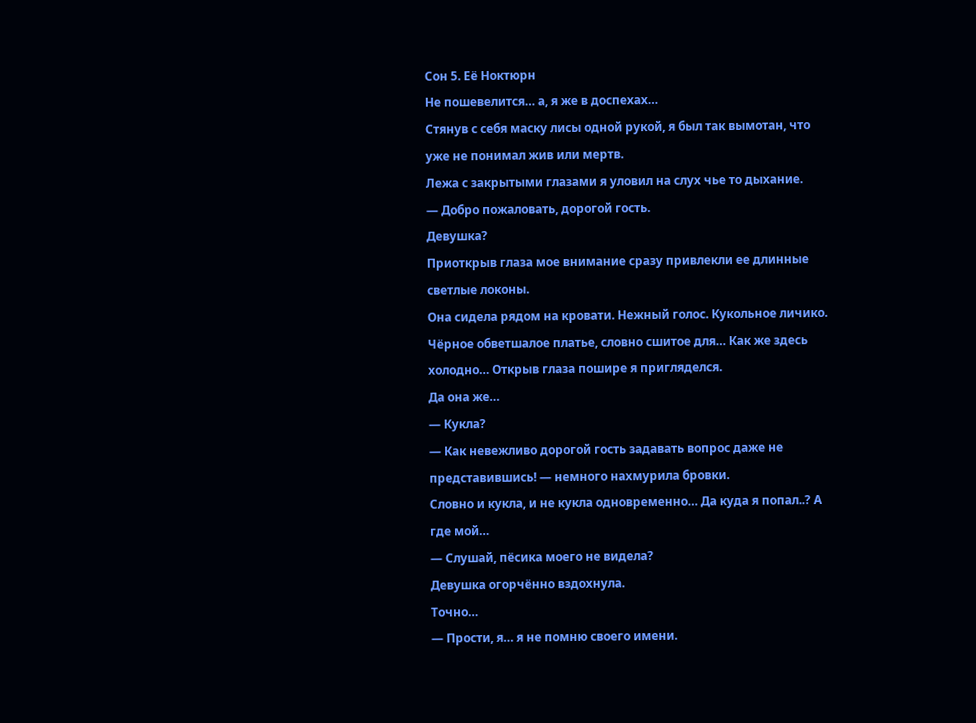Сон 5. Её Ноктюрн
Не пошевелится… а, я же в доспехах…
Стянув с себя маску лисы одной рукой, я был так вымотан, что уже не понимал жив или мертв.
Лежа с закрытыми глазами я уловил на слух чье то дыхание.
— Добро пожаловать, дорогой гость.
Девушка?
Приоткрыв глаза мое внимание сразу привлекли ее длинные светлые локоны.
Она сидела рядом на кровати. Нежный голос. Кукольное личико. Чёрное обветшалое платье, словно сшитое для… Как же здесь холодно… Открыв глаза пошире я пригляделся.
Да она же…
— Кукла?
— Как невежливо дорогой гость задавать вопрос даже не представившись! — немного нахмурила бровки.
Словно и кукла, и не кукла одновременно… Да куда я попал..? А где мой…
— Слушай, пёсика моего не видела?
Девушка огорчённо вздохнула.
Точно…
— Прости, я… я не помню своего имени.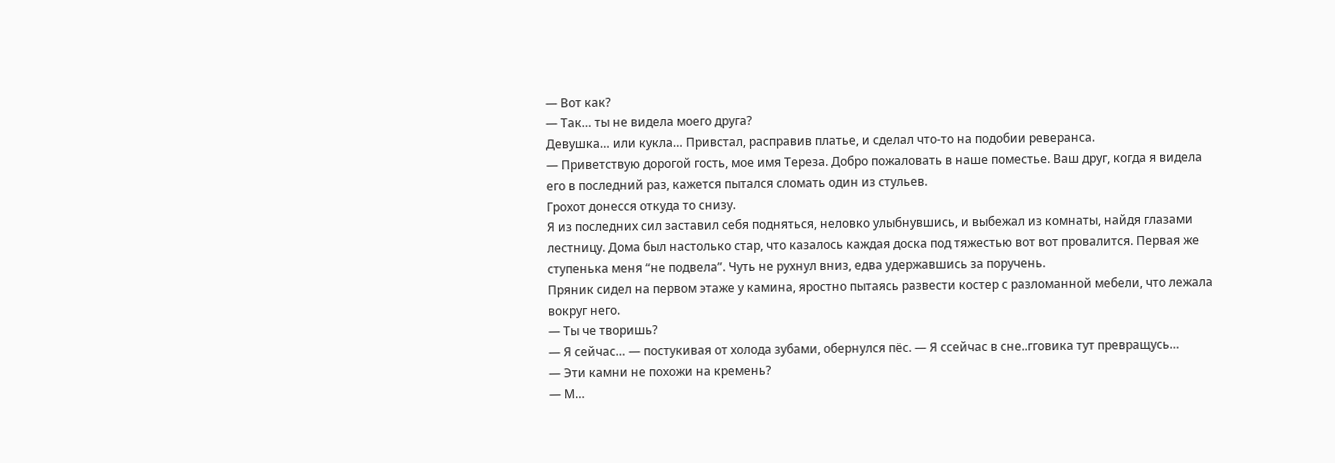— Вот как?
— Так… ты не видела моего друга?
Девушка… или кукла… Привстал, расправив платье, и сделал что-то на подобии реверанса.
— Приветствую дорогой гость, мое имя Тереза. Добро пожаловать в наше поместье. Ваш друг, когда я видела его в последний раз, кажется пытался сломать один из стульев.
Грохот донесся откуда то снизу.
Я из последних сил заставил себя подняться, неловко улыбнувшись, и выбежал из комнаты, найдя глазами лестницу. Дома был настолько стар, что казалось каждая доска под тяжестью вот вот провалится. Первая же ступенька меня “не подвела”. Чуть не рухнул вниз, едва удержавшись за поручень.
Пряник сидел на первом этаже у камина, яростно пытаясь развести костер с разломанной мебели, что лежала вокруг него.
— Ты че творишь?
— Я сейчас… — постукивая от холода зубами, обернулся пёс. — Я ссейчас в сне..гговика тут превращусь…
— Эти камни не похожи на кремень?
— М…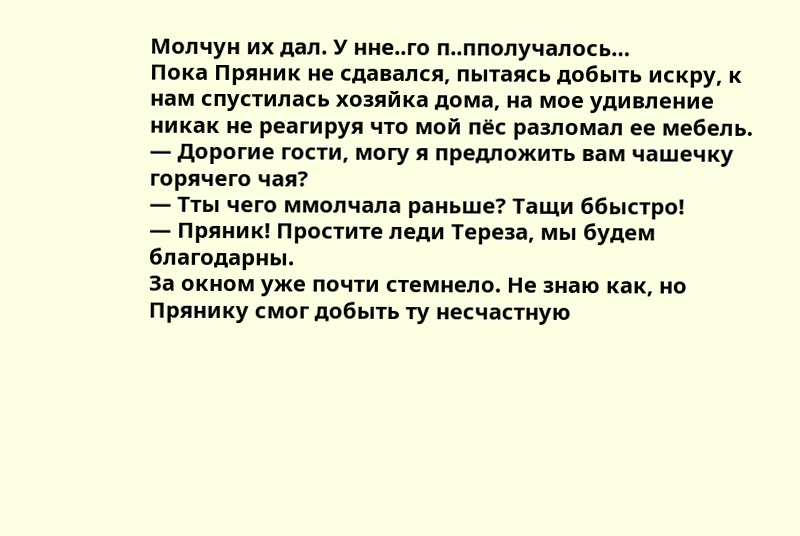Молчун их дал. У нне..го п..пполучалось…
Пока Пряник не сдавался, пытаясь добыть искру, к нам спустилась хозяйка дома, на мое удивление никак не реагируя что мой пёс разломал ее мебель.
— Дорогие гости, могу я предложить вам чашечку горячего чая?
— Тты чего ммолчала раньше? Тащи ббыстро!
— Пряник! Простите леди Тереза, мы будем благодарны.
За окном уже почти стемнело. Не знаю как, но Прянику смог добыть ту несчастную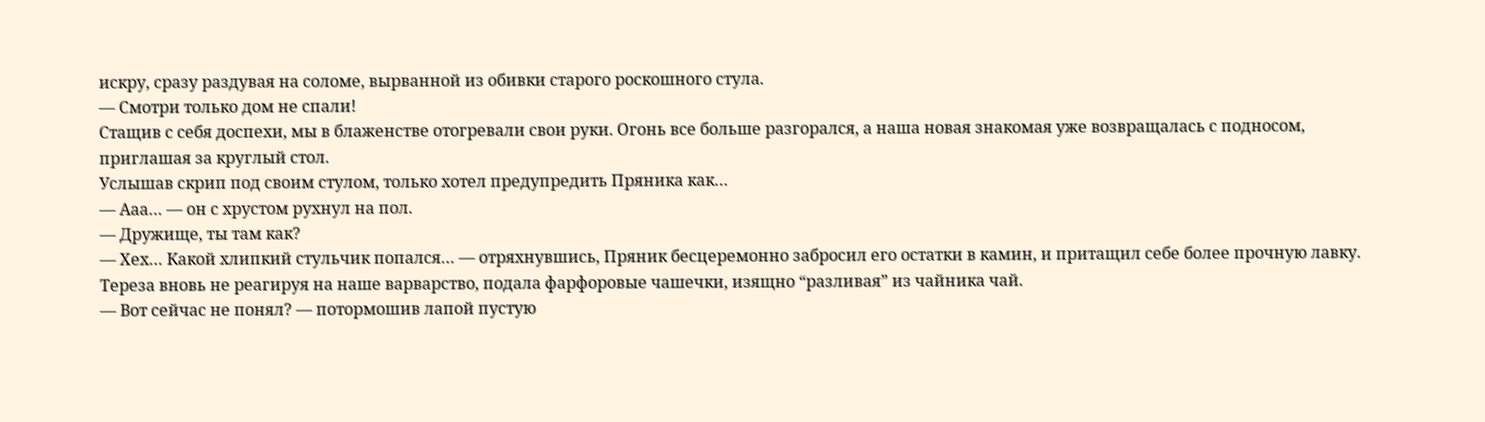искру, сразу раздувая на соломе, вырванной из обивки старого роскошного стула.
— Смотри только дом не спали!
Стащив с себя доспехи, мы в блаженстве отогревали свои руки. Огонь все больше разгорался, а наша новая знакомая уже возвращалась с подносом, приглашая за круглый стол.
Услышав скрип под своим стулом, только хотел предупредить Пряника как…
— Ааа… — он с хрустом рухнул на пол.
— Дружище, ты там как?
— Хех… Какой хлипкий стульчик попался… — отряхнувшись, Пряник бесцеремонно забросил его остатки в камин, и притащил себе более прочную лавку.
Тереза вновь не реагируя на наше варварство, подала фарфоровые чашечки, изящно “разливая” из чайника чай.
— Вот сейчас не понял? — потормошив лапой пустую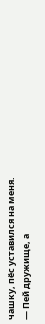чашку, пёс уставился на меня.
— Пей дружище, а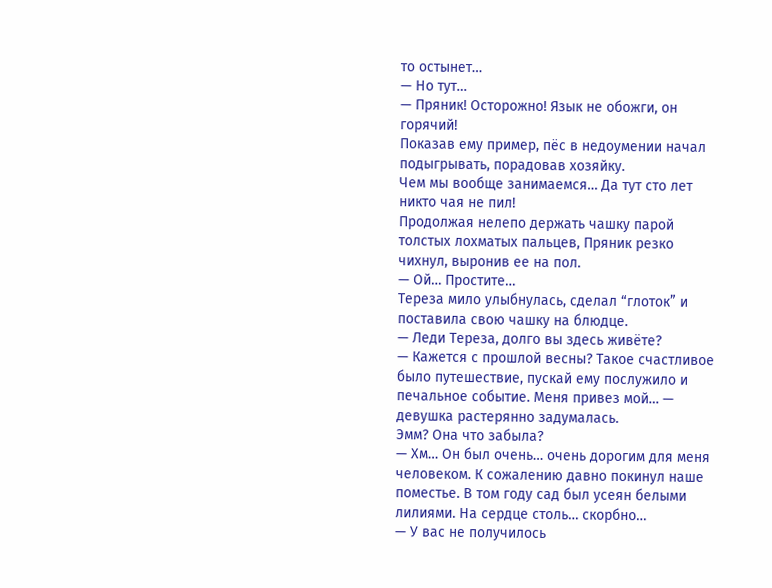то остынет…
— Но тут…
— Пряник! Осторожно! Язык не обожги, он горячий!
Показав ему пример, пёс в недоумении начал подыгрывать, порадовав хозяйку.
Чем мы вообще занимаемся… Да тут сто лет никто чая не пил!
Продолжая нелепо держать чашку парой толстых лохматых пальцев, Пряник резко чихнул, выронив ее на пол.
— Ой… Простите…
Тереза мило улыбнулась, сделал “глоток” и поставила свою чашку на блюдце.
— Леди Тереза, долго вы здесь живёте?
— Кажется с прошлой весны? Такое счастливое было путешествие, пускай ему послужило и печальное событие. Меня привез мой… — девушка растерянно задумалась.
Эмм? Она что забыла?
— Хм… Он был очень… очень дорогим для меня человеком. К сожалению давно покинул наше поместье. В том году сад был усеян белыми лилиями. На сердце столь… скорбно…
— У вас не получилось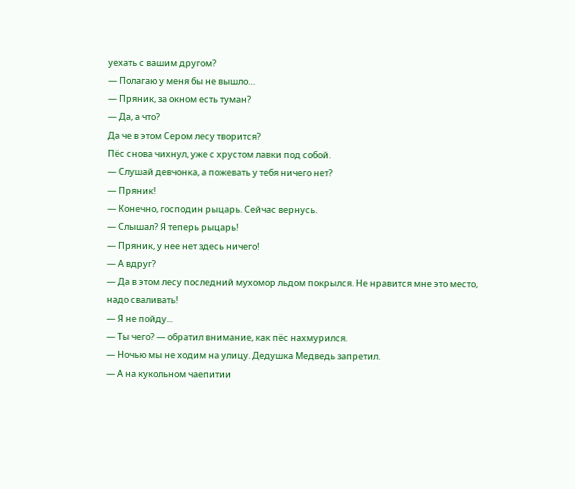уехать с вашим другом?
— Полагаю у меня бы не вышло…
— Пряник, за окном есть туман?
— Да, а что?
Да че в этом Сером лесу творится?
Пёс снова чихнул, уже с хрустом лавки под собой.
— Слушай девчонка, а пожевать у тебя ничего нет?
— Пряник!
— Конечно, господин рыцарь. Сейчас вернусь.
— Слышал? Я теперь рыцарь!
— Пряник, у нее нет здесь ничего!
— А вдруг?
— Да в этом лесу последний мухомор льдом покрылся. Не нравится мне это место, надо сваливать!
— Я не пойду...
— Ты чего? — обратил внимание, как пёс нахмурился.
— Ночью мы не ходим на улицу. Дедушка Медведь запретил.
— А на кукольном чаепитии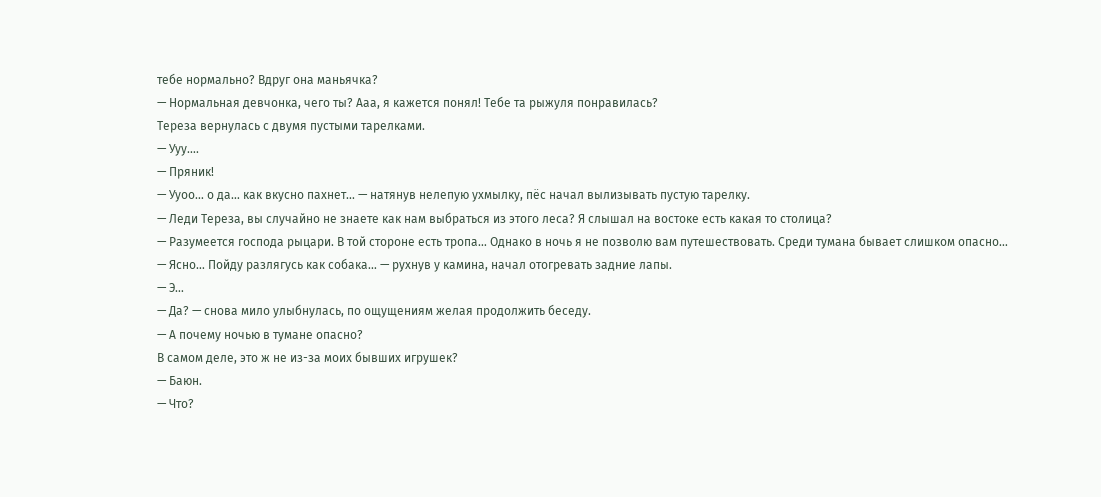тебе нормально? Вдруг она маньячка?
— Нормальная девчонка, чего ты? Ааа, я кажется понял! Тебе та рыжуля понравилась?
Тереза вернулась с двумя пустыми тарелками.
— Ууу….
— Пряник!
— Ууоо… о да… как вкусно пахнет... — натянув нелепую ухмылку, пёс начал вылизывать пустую тарелку.
— Леди Тереза, вы случайно не знаете как нам выбраться из этого леса? Я слышал на востоке есть какая то столица?
— Разумеется господа рыцари. В той стороне есть тропа… Однако в ночь я не позволю вам путешествовать. Среди тумана бывает слишком опасно…
— Ясно… Пойду разлягусь как собака… — рухнув у камина, начал отогревать задние лапы.
— Э…
— Да? — снова мило улыбнулась, по ощущениям желая продолжить беседу.
— А почему ночью в тумане опасно?
В самом деле, это ж не из-за моих бывших игрушек?
— Баюн.
— Что?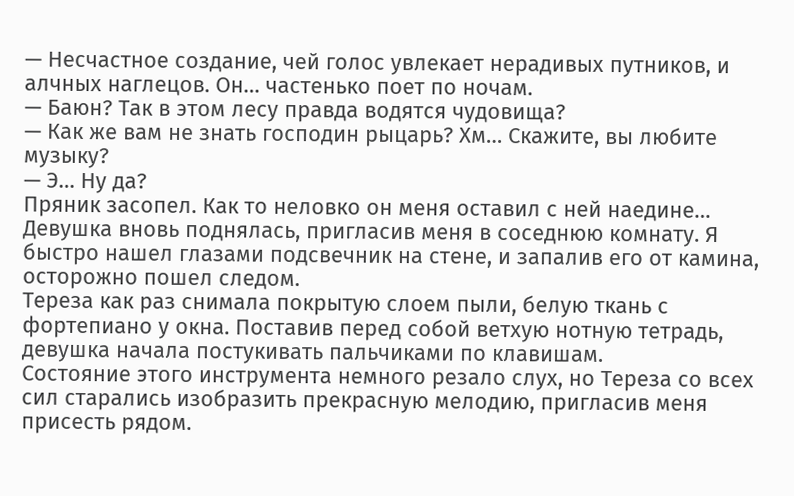— Несчастное создание, чей голос увлекает нерадивых путников, и алчных наглецов. Он… частенько поет по ночам.
— Баюн? Так в этом лесу правда водятся чудовища?
— Как же вам не знать господин рыцарь? Хм… Скажите, вы любите музыку?
— Э… Ну да?
Пряник засопел. Как то неловко он меня оставил с ней наедине…
Девушка вновь поднялась, пригласив меня в соседнюю комнату. Я быстро нашел глазами подсвечник на стене, и запалив его от камина, осторожно пошел следом.
Тереза как раз снимала покрытую слоем пыли, белую ткань с фортепиано у окна. Поставив перед собой ветхую нотную тетрадь, девушка начала постукивать пальчиками по клавишам.
Состояние этого инструмента немного резало слух, но Тереза со всех сил старались изобразить прекрасную мелодию, пригласив меня присесть рядом.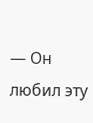— Он любил эту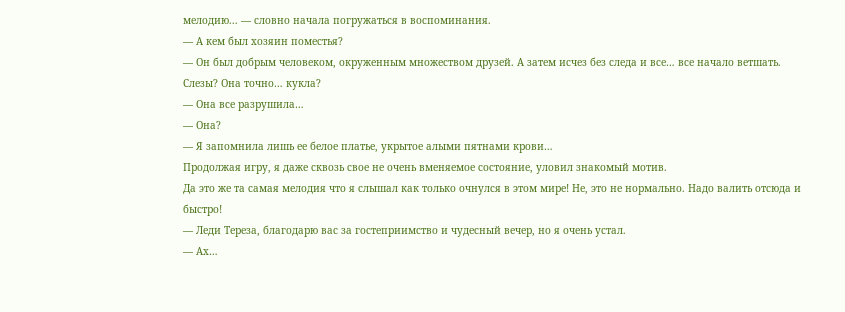мелодию... — словно начала погружаться в воспоминания.
— А кем был хозяин поместья?
— Он был добрым человеком, окруженным множеством друзей. А затем исчез без следа и все… все начало ветшать.
Слезы? Она точно… кукла?
— Она все разрушила…
— Она?
— Я запомнила лишь ее белое платье, укрытое алыми пятнами крови…
Продолжая игру, я даже сквозь свое не очень вменяемое состояние, уловил знакомый мотив.
Да это же та самая мелодия что я слышал как только очнулся в этом мире! Не, это не нормально. Надо валить отсюда и быстро!
— Леди Тереза, благодарю вас за гостеприимство и чудесный вечер, но я очень устал.
— Ах…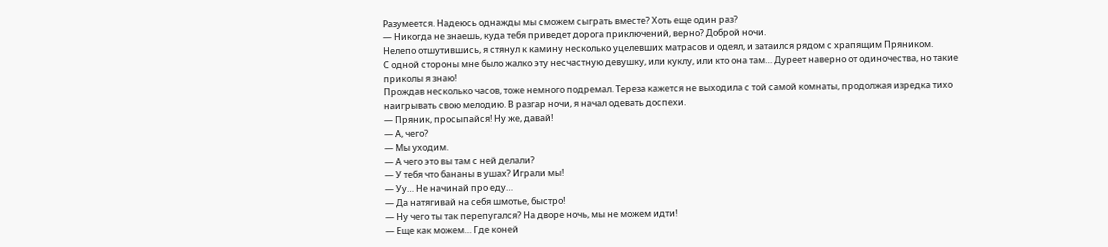Разумеется. Надеюсь однажды мы сможем сыграть вместе? Хоть еще один раз?
— Никогда не знаешь, куда тебя приведет дорога приключений, верно? Доброй ночи.
Нелепо отшутившись, я стянул к камину несколько уцелевших матрасов и одеял, и затаился рядом с храпящим Пряником.
С одной стороны мне было жалко эту несчастную девушку, или куклу, или кто она там… Дуреет наверно от одиночества, но такие приколы я знаю!
Прождав несколько часов, тоже немного подремал. Тереза кажется не выходила с той самой комнаты, продолжая изредка тихо наигрывать свою мелодию. В разгар ночи, я начал одевать доспехи.
— Пряник, просыпайся! Ну же, давай!
— А, чего?
— Мы уходим.
— А чего это вы там с ней делали?
— У тебя что бананы в ушах? Играли мы!
— Уу… Не начинай про еду…
— Да натягивай на себя шмотье, быстро!
— Ну чего ты так перепугался? На дворе ночь, мы не можем идти!
— Еще как можем… Где коней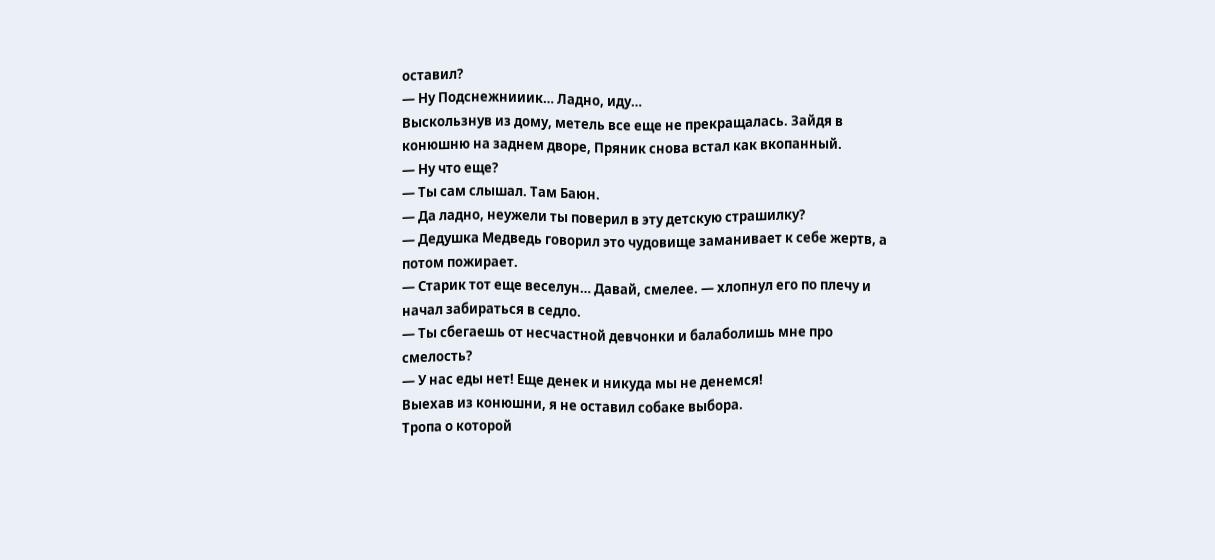оставил?
— Ну Подснежнииик… Ладно, иду…
Выскользнув из дому, метель все еще не прекращалась. Зайдя в конюшню на заднем дворе, Пряник снова встал как вкопанный.
— Ну что еще?
— Ты сам слышал. Там Баюн.
— Да ладно, неужели ты поверил в эту детскую страшилку?
— Дедушка Медведь говорил это чудовище заманивает к себе жертв, а потом пожирает.
— Старик тот еще веселун… Давай, смелее. — хлопнул его по плечу и начал забираться в седло.
— Ты сбегаешь от несчастной девчонки и балаболишь мне про смелость?
— У нас еды нет! Еще денек и никуда мы не денемся!
Выехав из конюшни, я не оставил собаке выбора.
Тропа о которой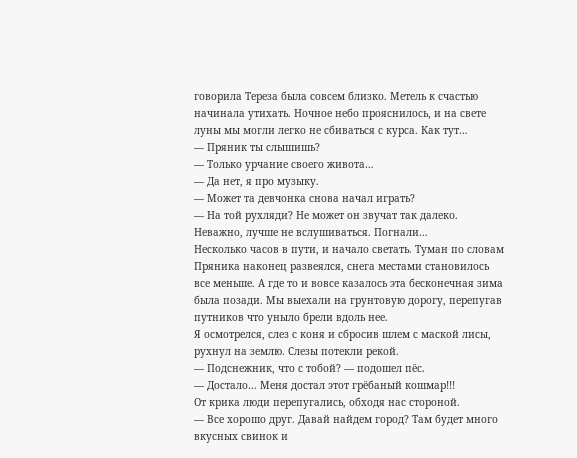говорила Тереза была совсем близко. Метель к счастью начинала утихать. Ночное небо прояснилось, и на свете луны мы могли легко не сбиваться с курса. Как тут…
— Пряник ты слышишь?
— Только урчание своего живота…
— Да нет, я про музыку.
— Может та девчонка снова начал играть?
— На той рухляди? Не может он звучат так далеко. Неважно, лучше не вслушиваться. Погнали…
Несколько часов в пути, и начало светать. Туман по словам Пряника наконец развеялся, снега местами становилось все меньше. А где то и вовсе казалось эта бесконечная зима была позади. Мы выехали на грунтовую дорогу, перепугав путников что уныло брели вдоль нее.
Я осмотрелся, слез с коня и сбросив шлем с маской лисы, рухнул на землю. Слезы потекли рекой.
— Подснежник, что с тобой? — подошел пёс.
— Достало… Меня достал этот грёбаный кошмар!!!
От крика люди перепугались, обходя нас стороной.
— Все хорошо друг. Давай найдем город? Там будет много вкусных свинок и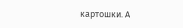картошки. А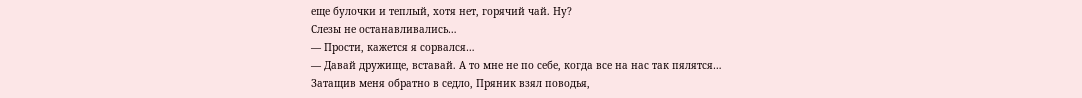еще булочки и теплый, хотя нет, горячий чай. Ну?
Слезы не останавливались…
— Прости, кажется я сорвался…
— Давай дружище, вставай. А то мне не по себе, когда все на нас так пялятся…
Затащив меня обратно в седло, Пряник взял поводья,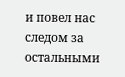и повел нас следом за остальными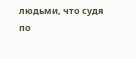людьми, что судя по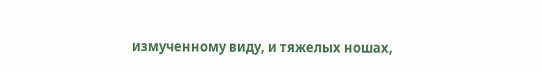измученному виду, и тяжелых ношах,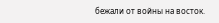бежали от войны на восток.